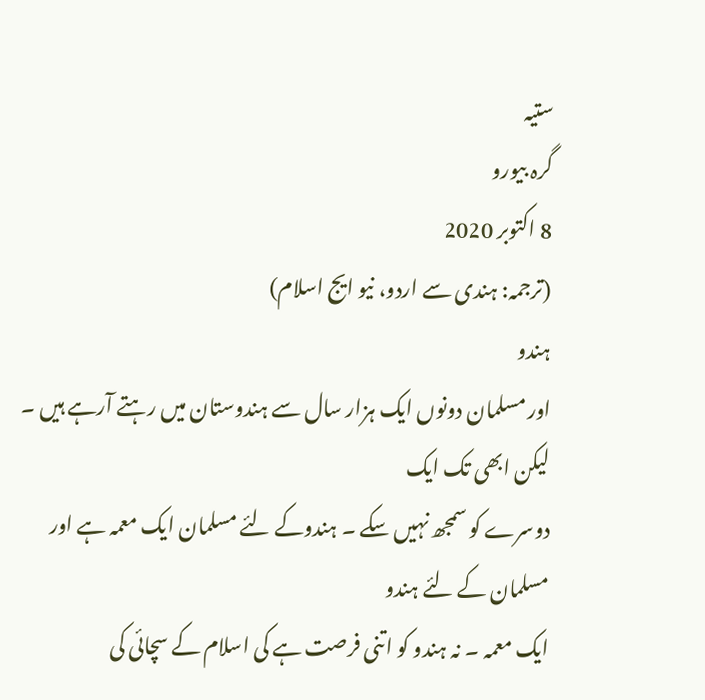ستیہ
گرہ بیورو
8 اکتوبر 2020
(ترجمہ: ہندی سے اردو، نیو ایج اسلام)
ہندو
اور مسلمان دونوں ایک ہزار سال سے ہندوستان میں رہتے آرہے ہیں ۔ لیکن ابھی تک ایک
دوسرے کو سمجھ نہیں سکے ۔ ہندوکے لئے مسلمان ایک معمہ ہے اور مسلمان کے لئے ہندو
ایک معمہ ۔ نہ ہندو کو اتنی فرصت ہے کی اسلام کے سچائی کی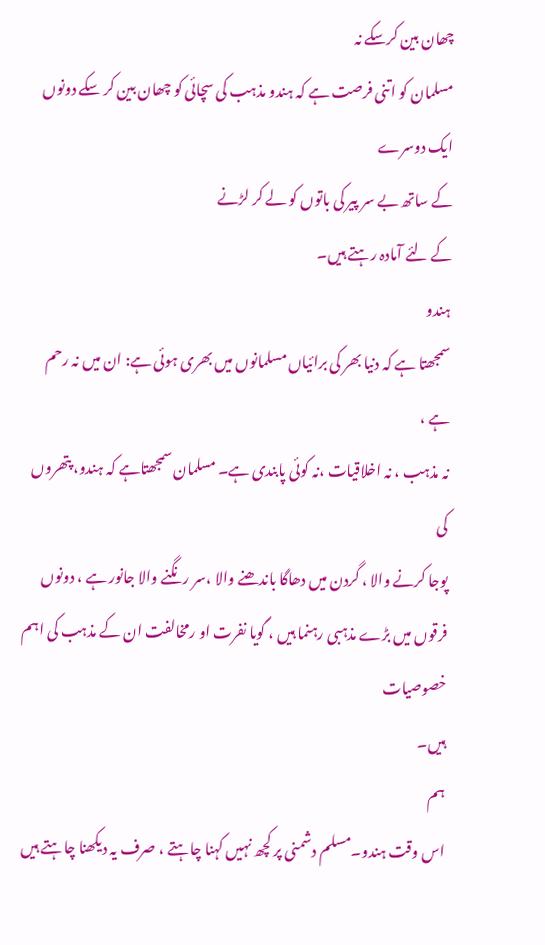چھان بین کرسکے نہ
مسلمان کو اتنی فرصت ہے کہ ہندو مذہب کی سچائی کو چھان بین کر سکے دونوں ایک دوسرے
کے ساتھ بے سر پیر کی باتوں کو لے کر لڑنے
کے لئے آمادہ رہتے ہیں۔
ہندو
سمجھتا ہے کہ دنیا بھر کی برائیاں مسلمانوں میں بھری ہوئی ہے: ان میں نہ رحم ہے ،
نہ مذہب ، نہ اخلاقیات ،نہ کوئی پابندی ہے۔ مسلمان سمجھتاہے کہ ہندو، پتھروں کی
پوجا کرنے والا ، گردن میں دھاگا باندھنے والا ،سر رنگنے والا جانور ہے ، دونوں
فرقوں میں بڑے مذہبی رہنما ہیں ، گویا نفرت او رمخالفت ان کے مذہب کی اہم خصوصیات
ہیں۔
ہم
اس وقت ہندو۔مسلم دشمنی پر کچھ نہیں کہنا چاہتے ، صرف یہ دیکھنا چاہتے ہیں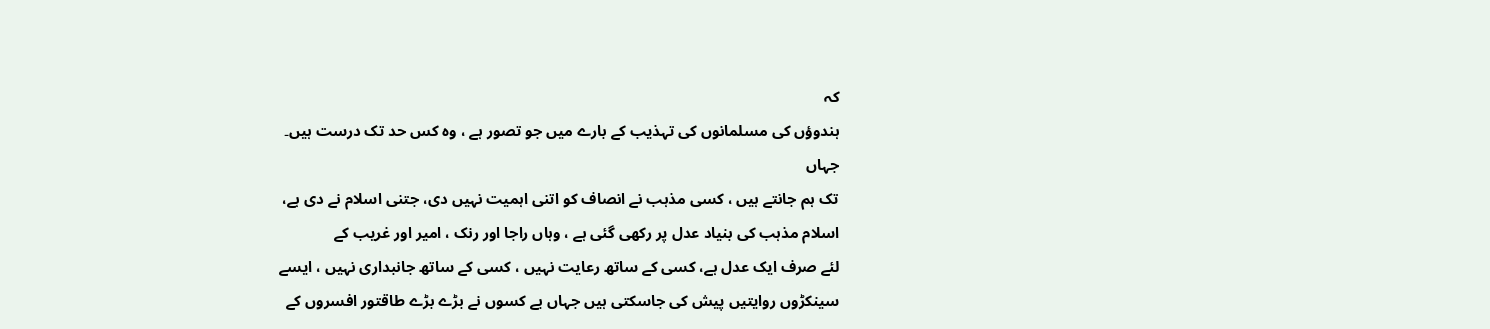کہ
ہندوؤں کی مسلمانوں کی تہذیب کے بارے میں جو تصور ہے ، وہ کس حد تک درست ہیں۔
جہاں
تک ہم جانتے ہیں ، کسی مذہب نے انصاف کو اتنی اہمیت نہیں دی، جتنی اسلام نے دی ہے،
اسلام مذہب کی بنیاد عدل پر رکھی گئی ہے ، وہاں راجا اور رنک ، امیر اور غریب کے
لئے صرف ایک عدل ہے، کسی کے ساتھ رعایت نہیں ، کسی کے ساتھ جانبداری نہیں ، ایسے
سینکڑوں روایتیں پیش کی جاسکتی ہیں جہاں بے کسوں نے بڑے بڑے طاقتور افسروں کے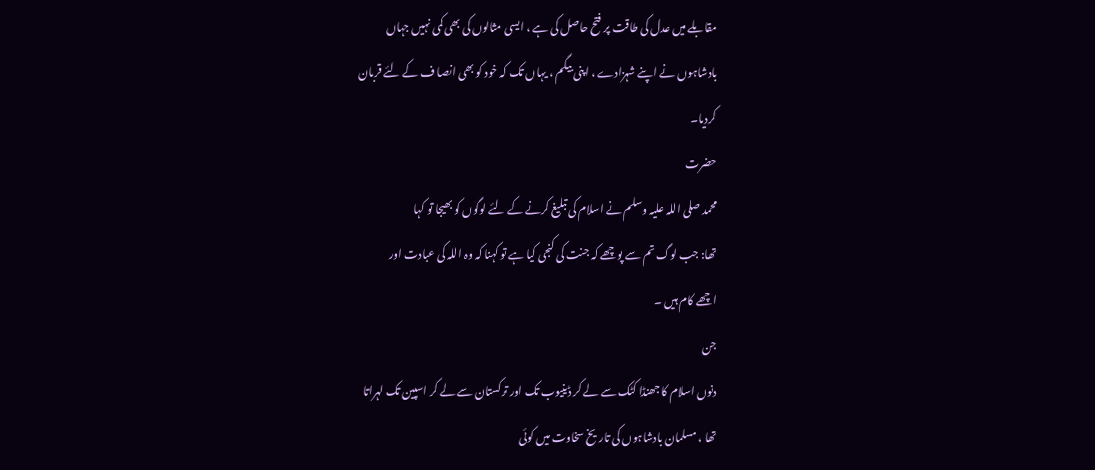مقابلے میں عدل کی طاقت پر فتح حاصل کی ہے ، ایسی مثالوں کی بھی کمی نہیں جہاں
بادشاہوں نے اپنے شہزادے ، اپنی بیگم ، یہاں تک کہ خود کو بھی انصا ف کے لئے قربان
کردیا۔
حضرت
محمد صلی اللہ علیہ وسلم نے اسلام کی تبلیغ کرنے کے لئے لوگوں کو بھیجا تو کہا
تھا: جب لوگ تم سے پوچھے کہ جنت کی کنجی کیا ہے تو کہنا کہ وہ اللہ کی عبادت اور
اچھے کام ہیں ۔
جن
دنوں اسلام کا جھنڈا کٹک سے لے کر ڈینیوب تک اور ترکستان سے لے کر اسپین تک لہراتا
تھا ، مسلمان بادشاہوں کی تاریخ سخاوت میں کوئی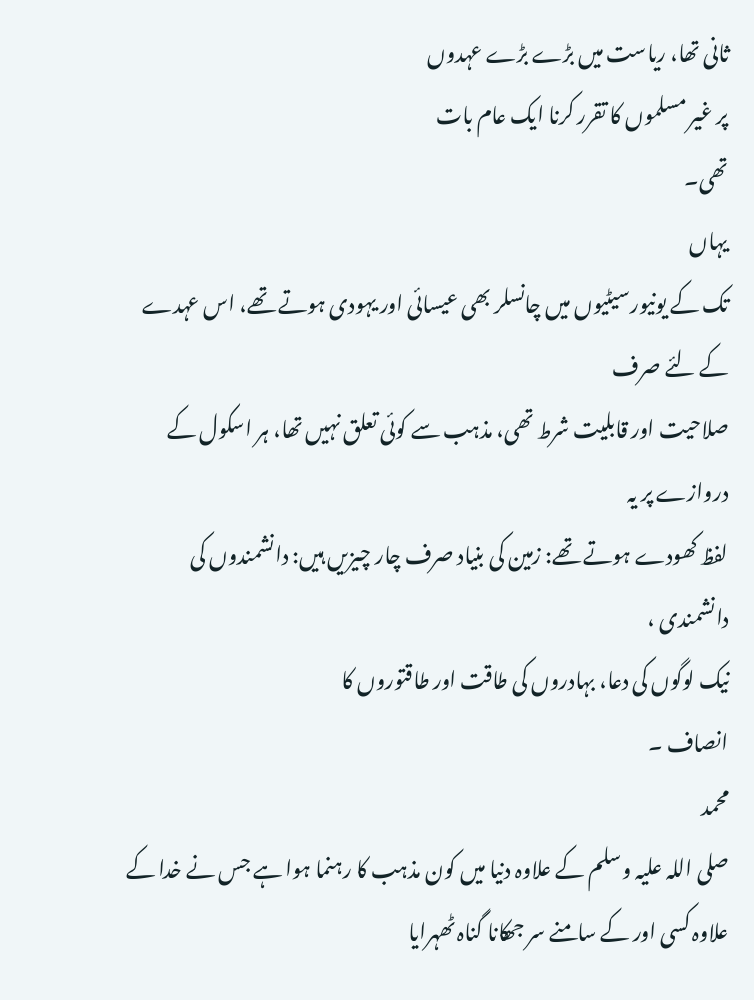ثانی تھا، ریاست میں بڑے بڑے عہدوں
پر غیر مسلموں کا تقرر کرنا ایک عام بات
تھی۔
یہاں
تک کے یونیورسیٹیوں میں چانسلر بھی عیسائی اور یہودی ہوتے تھے، اس عہدے کے لئے صرف
صلاحیت اور قابلیت شرط تھی، مذہب سے کوئی تعلق نہیں تھا، ہر اسکول کے دروازے پر یہ
لفظ کھودے ہوتے تھے: زمین کی بنیاد صرف چار چیزیں ہیں: دانشمندوں کی دانشمندی ،
نیک لوگوں کی دعا، بہادروں کی طاقت اور طاقتوروں کا
انصاف ۔
محمد
صلی اللہ علیہ وسلم کے علاوہ دنیا میں کون مذہب کا رہنما ہوا ہے جس نے خدا کے
علاوہ کسی اور کے سامنے سر جھکانا گناہ ٹھہرایا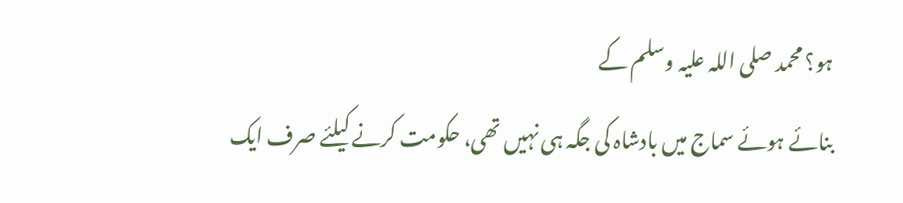ہو؟ محمد صلی اللہ علیہ وسلم کے
بنائے ہوئے سماج میں بادشاہ کی جگہ ہی نہیں تھی، حکومت کرنے کیلئے صرف ایک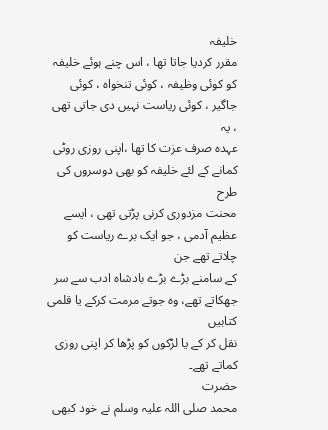خلیفہ
مقرر کردیا جاتا تھا ، اس چنے ہوئے خلیفہ کو کوئی وظیفہ ، کوئی تنخواہ ، کوئی
جاگیر ، کوئی ریاست نہیں دی جاتی تھی ، یہ
عہدہ صرف عزت کا تھا ،اپنی روزی روٹی کمانے کے لئے خلیفہ کو بھی دوسروں کی طرح
محنت مزدوری کرنی پڑتی تھی ، ایسے عظیم آدمی ، جو ایک برے ریاست کو چلاتے تھے جن
کے سامنے بڑے بڑے بادشاہ ادب سے سر جھکاتے تھے، وہ جوتے مرمت کرکے یا قلمی کتابیں
نقل کر کے یا لڑکوں کو پڑھا کر اپنی روزی کماتے تھے۔
حضرت
محمد صلی اللہ علیہ وسلم نے خود کبھی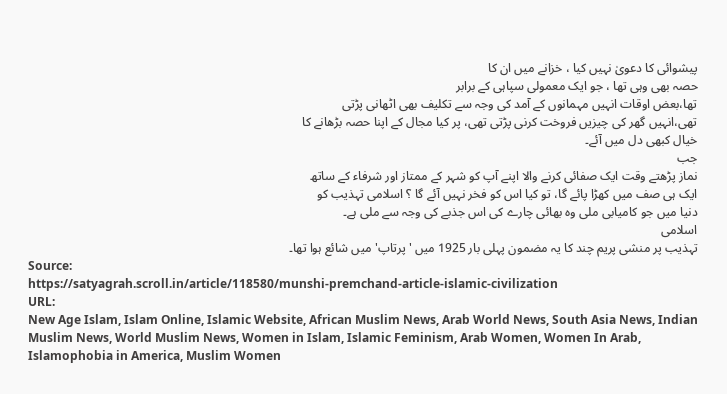پیشوائی کا دعویٰ نہیں کیا ، خزانے میں ان کا
حصہ بھی وہی تھا ، جو ایک معمولی سپاہی کے برابر
تھا،بعض اوقات انہیں مہمانوں کے آمد کی وجہ سے تکلیف بھی اٹھانی پڑتی
تھی،انہیں گھر کی چیزیں فروخت کرنی پڑتی تھی، پر کیا مجال کے اپنا حصہ بڑھانے کا
خیال کبھی دل میں آئے۔
جب
نماز پڑھتے وقت ایک صفائی کرنے والا اپنے آپ کو شہر کے ممتاز اور شرفاء کے ساتھ
ایک ہی صف میں کھڑا پائے گا، تو کیا اس کو فخر نہیں آئے گا ؟ اسلامی تہذیب کو
دنیا میں جو کامیابی ملی وہ بھائی چارے کی اس جذبے کی وجہ سے ملی ہے۔
اسلامی
تہذیب پر منشی پریم چند کا یہ مضمون پہلی بار 1925 میں 'پرتاپ' میں شائع ہوا تھا۔
Source:
https://satyagrah.scroll.in/article/118580/munshi-premchand-article-islamic-civilization
URL:
New Age Islam, Islam Online, Islamic Website, African Muslim News, Arab World News, South Asia News, Indian Muslim News, World Muslim News, Women in Islam, Islamic Feminism, Arab Women, Women In Arab, Islamophobia in America, Muslim Women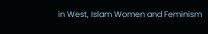in West, Islam Women and Feminism